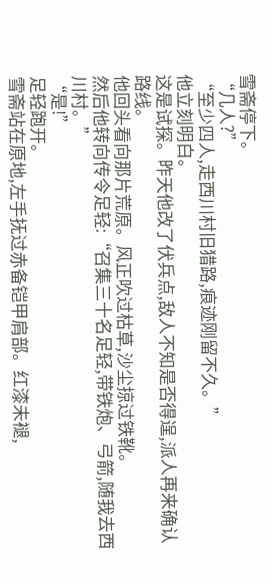雪斋停下。
“几人?”
“至少四人,走西川村旧猎路,痕迹刚留不久。”
他立刻明白。
这是试探。昨天他改了伏兵点,敌人不知是否得逞,派人再来确认路线。
他回头看向那片荒原。风正吹过枯草,沙尘掠过铁靴。
然后他转向传令足轻:“召集三十名足轻,带铁炮、弓箭,随我去西川村。”
“是!”
足轻跑开。
雪斋站在原地,左手抚过赤备铠甲肩部。红漆未褪,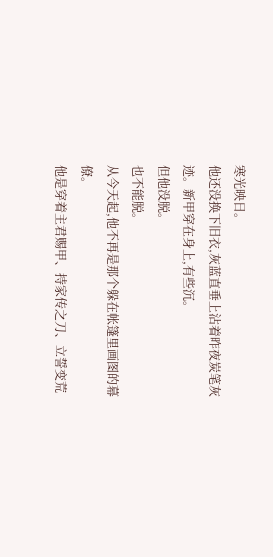寒光映日。
他还没换下旧衣,灰蓝直垂上沾着昨夜炭笔灰迹。新甲穿在身上,有些沉。
但他没脱。
也不能脱。
从今天起,他不再是那个躲在帐篷里画图的幕僚。
他是穿着主君赐甲、持家传之刀、立誓变荒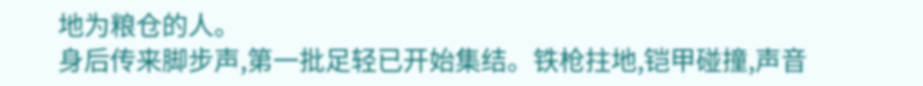地为粮仓的人。
身后传来脚步声,第一批足轻已开始集结。铁枪拄地,铠甲碰撞,声音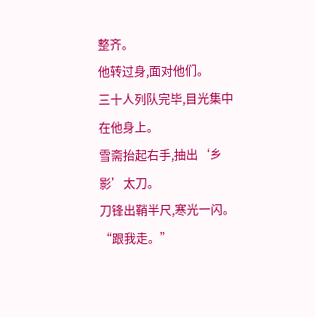整齐。
他转过身,面对他们。
三十人列队完毕,目光集中在他身上。
雪斋抬起右手,抽出‘乡影’太刀。
刀锋出鞘半尺,寒光一闪。
“跟我走。”